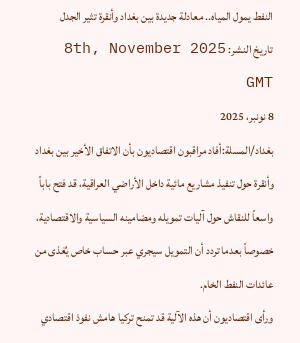النفط يمول المياه.. معادلة جديدة بين بغداد وأنقرة تثير الجدل
تاريخ النشر: 8th, November 2025 GMT
8 نونبر، 2025
بغداد/المسلة:أفاد مراقبون اقتصاديون بأن الاتفاق الأخير بين بغداد وأنقرة حول تنفيذ مشاريع مائية داخل الأراضي العراقية، قد فتح باباً واسعاً للنقاش حول آليات تمويله ومضامينه السياسية والاقتصادية، خصوصاً بعدما تردد أن التمويل سيجري عبر حساب خاص يُغذى من عائدات النفط الخام.
ورأى اقتصاديون أن هذه الآلية قد تمنح تركيا هامش نفوذ اقتصادي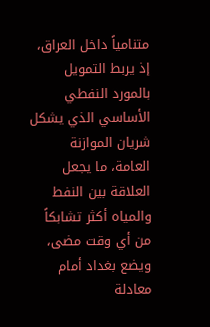متنامياً داخل العراق، إذ يربط التمويل بالمورد النفطي الأساسي الذي يشكل شريان الموازنة العامة، ما يجعل العلاقة بين النفط والمياه أكثر تشابكاً من أي وقت مضى، ويضع بغداد أمام معادلة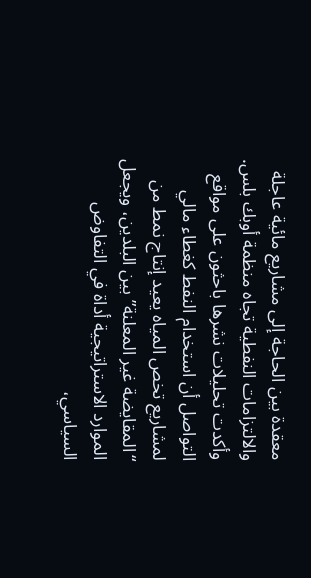معقدة بين الحاجة إلى مشاريع مائية عاجلة والالتزامات النفطية تجاه منظمة أوبك بلس.
وأكدت تحليلات نشرها باحثون على مواقع التواصل أن استخدام النفط كغطاء مالي لمشاريع تخص المياه يعيد إنتاج نمط من “المقايضة غير المعلنة” بين البلدين، ويجعل الموارد الاستراتيجية أداة في التفاوض السياسي،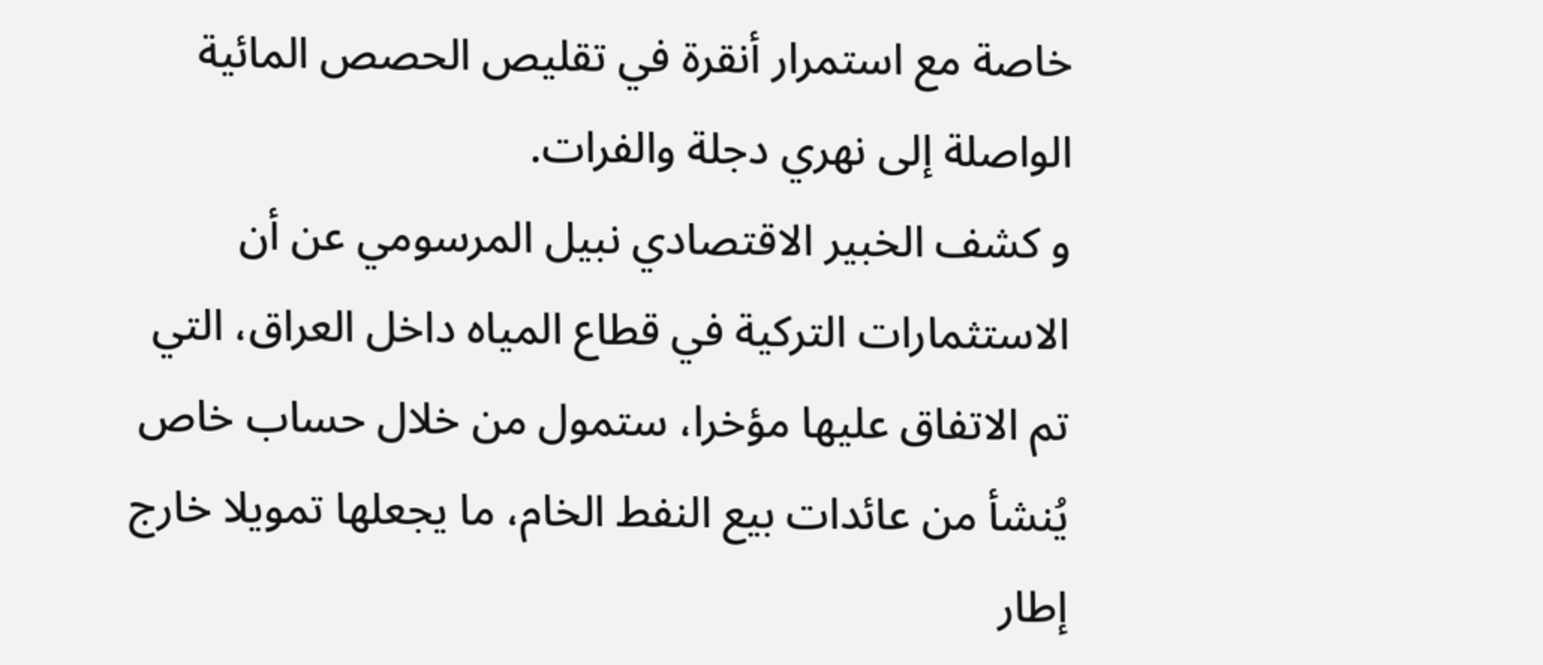خاصة مع استمرار أنقرة في تقليص الحصص المائية الواصلة إلى نهري دجلة والفرات.
و كشف الخبير الاقتصادي نبيل المرسومي عن أن الاستثمارات التركية في قطاع المياه داخل العراق، التي تم الاتفاق عليها مؤخرا، ستمول من خلال حساب خاص يُنشأ من عائدات بيع النفط الخام، ما يجعلها تمويلا خارج إطار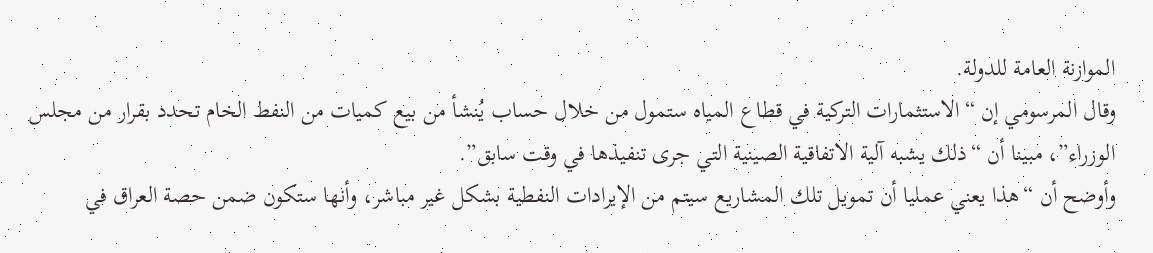الموازنة العامة للدولة.
وقال المرسومي إن “الاستثمارات التركية في قطاع المياه ستمول من خلال حساب يُنشأ من بيع كميات من النفط الخام تحدد بقرار من مجلس الوزراء”، مبينا أن “ذلك يشبه آلية الاتفاقية الصينية التي جرى تنفيذها في وقت سابق”.
وأوضح أن “هذا يعني عمليا أن تمويل تلك المشاريع سيتم من الإيرادات النفطية بشكل غير مباشر، وأنها ستكون ضمن حصة العراق في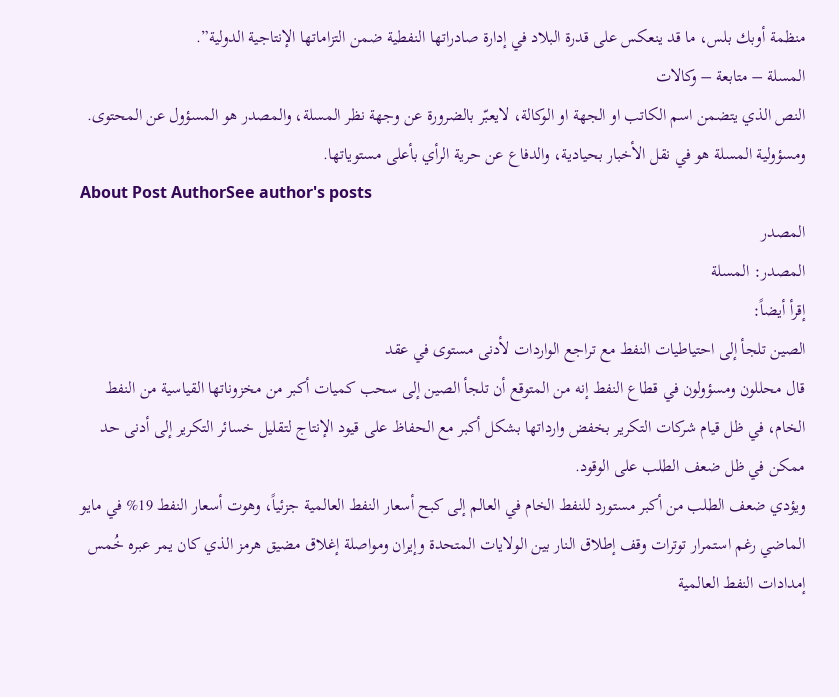منظمة أوبك بلس، ما قد ينعكس على قدرة البلاد في إدارة صادراتها النفطية ضمن التزاماتها الإنتاجية الدولية”.
المسلة – متابعة – وكالات
النص الذي يتضمن اسم الكاتب او الجهة او الوكالة، لايعبّر بالضرورة عن وجهة نظر المسلة، والمصدر هو المسؤول عن المحتوى. ومسؤولية المسلة هو في نقل الأخبار بحيادية، والدفاع عن حرية الرأي بأعلى مستوياتها.
About Post AuthorSee author's posts
المصدر
المصدر: المسلة
إقرأ أيضاً:
الصين تلجأ إلى احتياطيات النفط مع تراجع الواردات لأدنى مستوى في عقد
قال محللون ومسؤولون في قطاع النفط إنه من المتوقع أن تلجأ الصين إلى سحب كميات أكبر من مخزوناتها القياسية من النفط الخام، في ظل قيام شركات التكرير بخفض وارداتها بشكل أكبر مع الحفاظ على قيود الإنتاج لتقليل خسائر التكرير إلى أدنى حد ممكن في ظل ضعف الطلب على الوقود.
ويؤدي ضعف الطلب من أكبر مستورد للنفط الخام في العالم إلى كبح أسعار النفط العالمية جزئياً، وهوت أسعار النفط 19% في مايو الماضي رغم استمرار توترات وقف إطلاق النار بين الولايات المتحدة وإيران ومواصلة إغلاق مضيق هرمز الذي كان يمر عبره خُمس إمدادات النفط العالمية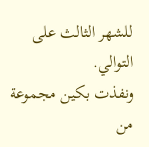للشهر الثالث على التوالي.
ونفذت بكين مجموعة من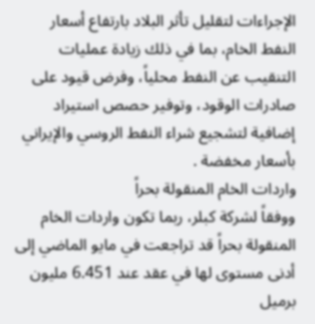الإجراءات لتقليل تأثر البلاد بارتفاع أسعار النفط الخام، بما في ذلك زيادة عمليات التنقيب عن النفط محلياً، وفرض قيود على صادرات الوقود، وتوفير حصص استيراد إضافية لتشجيع شراء النفط الروسي والإيراني بأسعار مخفضة .
واردات الخام المنقولة بحراً
ووفقاً لشركة كبلر، ربما تكون واردات الخام المنقولة بحراً قد تراجعت في مايو الماضي إلى أدنى مستوى لها في عقد عند 6.451 مليون برميل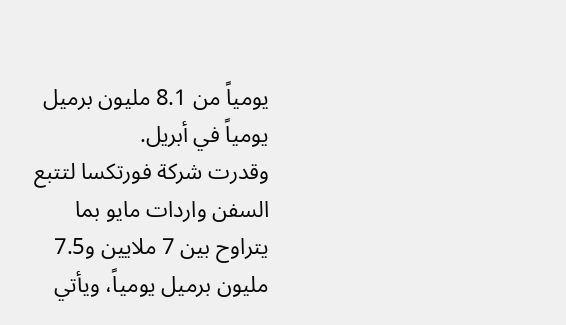يومياً من 8.1 مليون برميل يومياً في أبريل.
وقدرت شركة فورتكسا لتتبع السفن واردات مايو بما يتراوح بين 7 ملايين و7.5 مليون برميل يومياً، ويأتي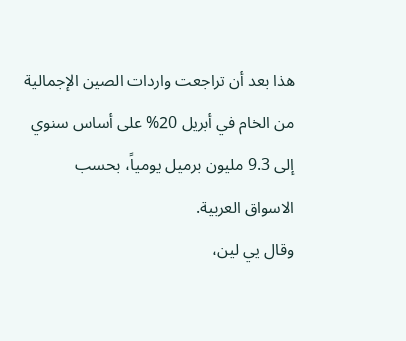هذا بعد أن تراجعت واردات الصين الإجمالية من الخام في أبريل 20% على أساس سنوي إلى 9.3 مليون برميل يومياً، بحسب الاسواق العربية.
وقال يي لين،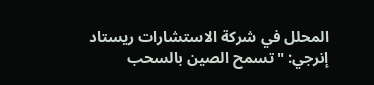المحلل في شركة الاستشارات ريستاد إنرجي: "تسمح الصين بالسحب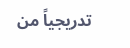تدريجياً من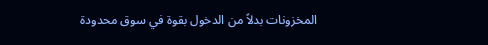المخزونات بدلاً من الدخول بقوة في سوق محدودة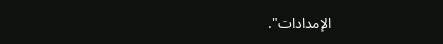الإمدادات".